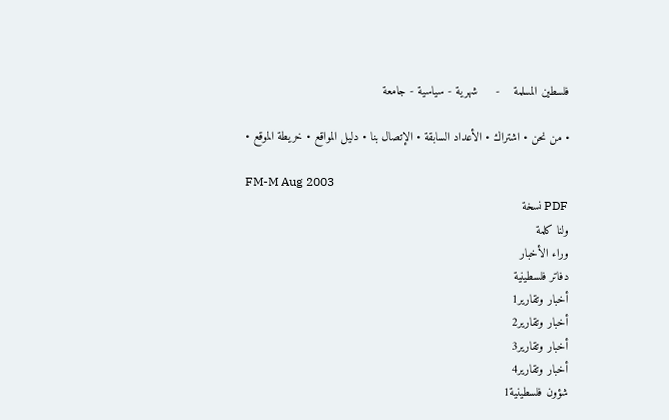فلسطين المسلمة    -     شهرية - سياسية - جامعة

• من نحن • اشتراك • الأعداد السابقة • الإتصال بنا • دليل المواقع • خريطة الموقع •

FM-M Aug 2003
PDF نسخة
ولنا كلمة
وراء الأخبار
دفاتر فلسطينية
أخبار وتقارير1
أخبار وتقارير2
أخبار وتقارير3
أخبار وتقارير4
شؤون فلسطينية1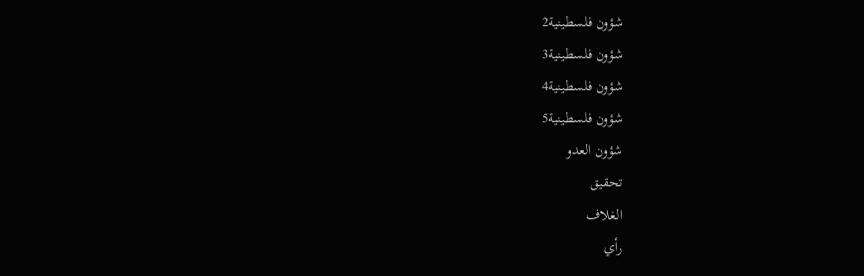شؤون فلسطينية2
شؤون فلسطينية3
شؤون فلسطينية4
شؤون فلسطينية5
شؤون العدو
تحقيق
الغلاف
رأي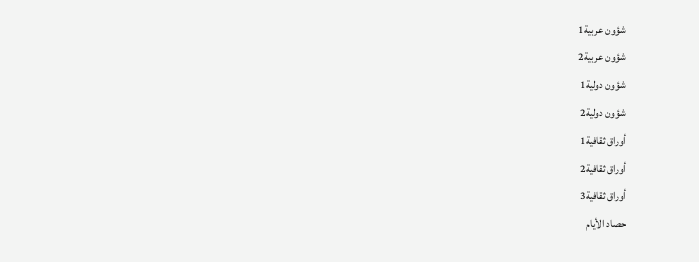شؤون عربية1
شؤون عربية2
شؤون دولية1
شؤون دولية2
أوراق ثقافية1
أوراق ثقافية2
أوراق ثقافية3
حصاد الأيام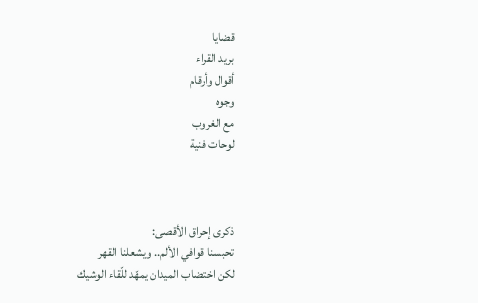قضايا
بريد القراء
أقوال وأرقام
وجوه
مع الغروب
لوحات فنية



ذكرى إحراق الأقصى:
تحبسنا قوافي الألم.. ويشعلنا القهر
لكن اختضاب الميدان يمهّد للّقاء الوشيك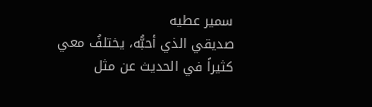سمير عطيه
صديقي الذي أحبُّه، يختلفُ معي كثيراً في الحديث عن مثل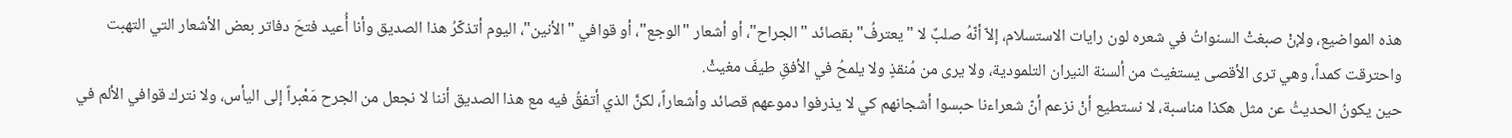هذه المواضيع، ولإنْ صبغتْ السنواتُ في شعره لون رايات الاستسلام، إلاّ أنّهُ صلبٌ لا "يعترفُ" بقصائد "الجراح"، أو أشعار "الوجع"، أو قوافي "الأنين"، اليوم أتذكّرُ هذا الصديق وأنا أُعيد فتحَ دفاتر بعض الأشعار التي التهبت واحترقت كمداً، وهي ترى الأقصى يستغيث من ألسنة النيران التلمودية، ولا يرى من مُنقذٍ ولا يلمحُ في الأفقِ طيفَ مغيثْ.
حين يكونُ الحديثُ عن مثل هكذا مناسبة، لا نستطيع أنْ نزعم أنّ شعراءنا حبسوا أشجانهم كي لا يذرفوا دموعهم قصائد وأشعاراً، لكنَّ الذي أتفقُ فيه مع هذا الصديق أننا لا نجعل من الجرح مَعْبراً إلى اليأس، ولا نترك قوافي الألم في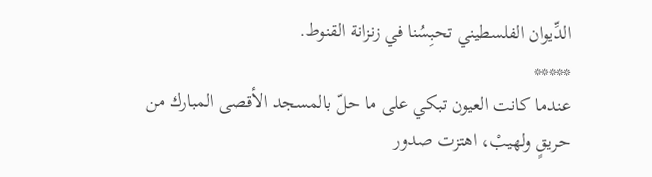الدِّيوان الفلسطيني تحبِسُنا في زنزانة القنوط.
*****
عندما كانت العيون تبكي على ما حلّ بالمسجد الأقصى المبارك من حريقٍ ولهيبْ، اهتزت صدور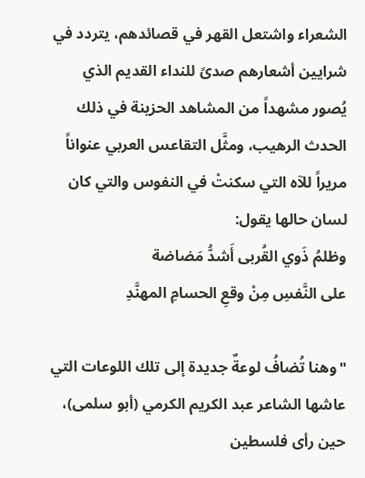الشعراء واشتعل القهر في قصائدهم، يتردد في شرايين أشعارهم صدىً للنداء القديم الذي يُصور مشهداً من المشاهد الحزينة في ذلك الحدث الرهيب، ومثَّل التقاعس العربي عنواناً مريراً للآه التي سكنتْ في النفوس والتي كان لسان حالها يقول:
وظلمُ ذَوي القُربى أَشدُّ مَضاضة
على النَّفسِ مِنْ وقعِ الحسامِ المهنَّدِ

"وهنا تُضافُ لوعةٌ جديدة إلى تلك اللوعات التي عاشها الشاعر عبد الكريم الكرمي (أبو سلمى)، حين رأى فلسطين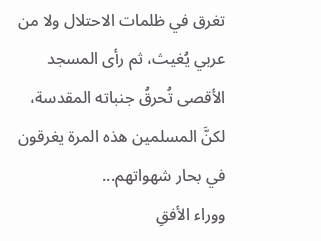تغرق في ظلمات الاحتلال ولا من عربي يُغيث، ثم رأى المسجد الأقصى تُحرقُ جنباته المقدسة، لكنَّ المسلمين هذه المرة يغرقون في بحار شهواتهم...
ووراء الأفقِ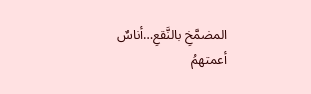المضمَّخِ بالنَّقعِ…أناسٌ أعمتهمُ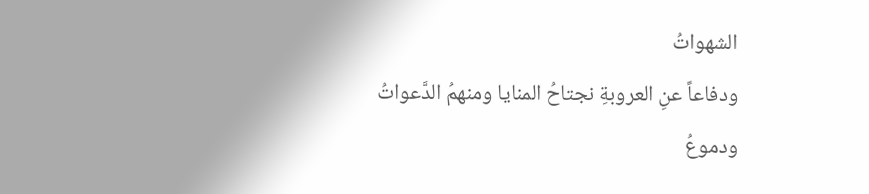الشهواتُ
ودفاعاً عنِ العروبةِ نجتاحُ المنايا ومنهمُ الدَّعواتُ
ودموعُ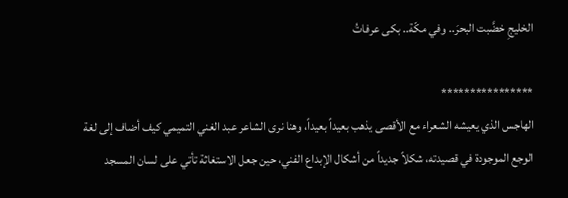الخليجِ خضَّبت البحرَ.. وفي مكّة.. بكى عرفاتُ

****************
الهاجس الذي يعيشه الشعراء مع الأقصى يذهب بعيداً بعيداً، وهنا نرى الشاعر عبد الغني التميمي كيف أضاف إلى لغة الوجع الموجودة في قصيدته، شكلاً جديداً من أشكال الإبداع الفني، حين جعل الاستغاثة تأتي على لسان المسجد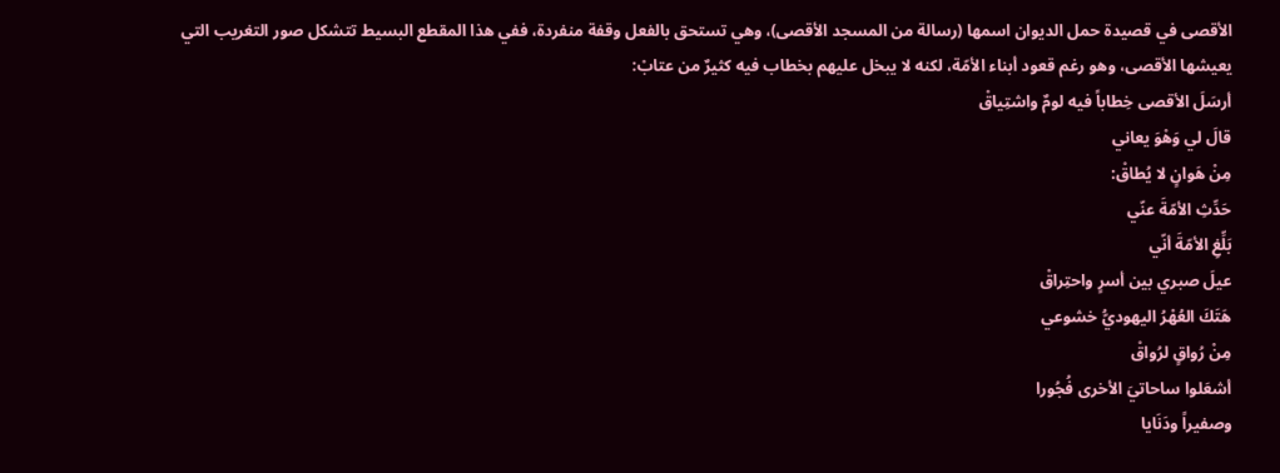الأقصى في قصيدة حمل الديوان اسمها (رسالة من المسجد الأقصى)، وهي تستحق بالفعل وقفة منفردة، ففي هذا المقطع البسيط تتشكل صور التغريب التي يعيشها الأقصى، وهو رغم قعود أبناء الأمّة، لكنه لا يبخل عليهم بخطاب فيه كثيرٌ من عتابْ:
أرسَلَ الأقصى خِطاباً فيه لومٌ واشتِياقْ
قالَ لي وَهْوَ يعاني
مِنْ هَوانٍ لا يُطاقْ:
حَدِّثِ الأمّةَ عنّي
بَلِّغِ الأمّةَ أنّي
عيلَ صبري بين أسرٍ واحتِراقْ
هَتَكَ العُهْرُ اليهوديُّ خشوعي
مِنْ رُواقٍ لرُواقْ
أشعَلوا ساحاتيَ الأخرى فُجُورا
وصفيراً ودَنَايا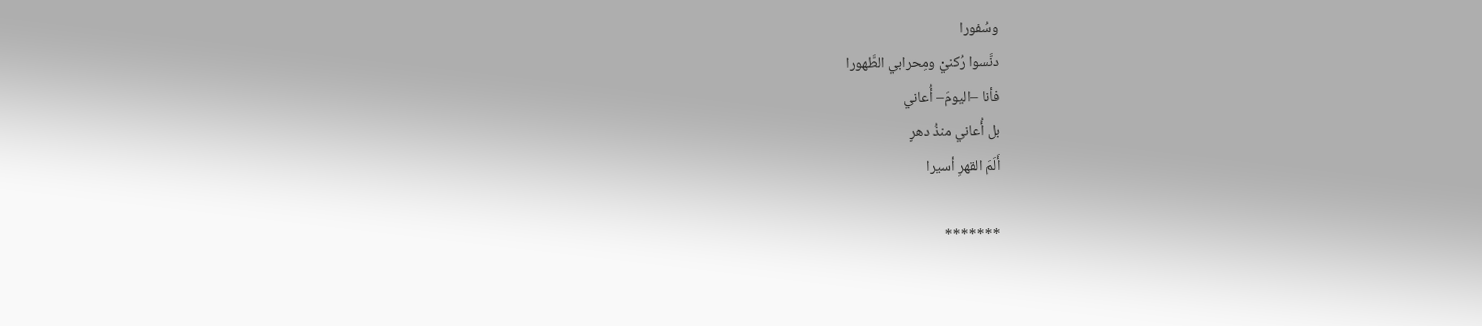وسُفورا
دنَّسوا رُكنيْ ومِحرابي الطَّهورا
فأنا –اليومَ– أُعاني
بل أُعاني منذُ دهرٍ
أَلَمَ القهرِ أسيرا

*******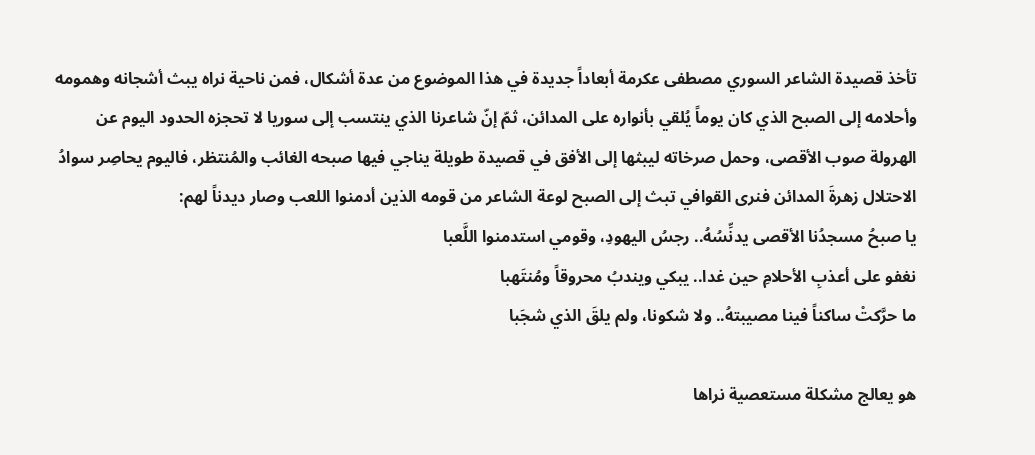تأخذ قصيدة الشاعر السوري مصطفى عكرمة أبعاداً جديدة في هذا الموضوع من عدة أشكال، فمن ناحية نراه يبث أشجانه وهمومه وأحلامه إلى الصبح الذي كان يوماً يُلقي بأنواره على المدائن، ثمّ إنّ شاعرنا الذي ينتسب إلى سوريا لا تحجزه الحدود اليوم عن الهرولة صوب الأقصى، وحمل صرخاته ليبثها إلى الأفق في قصيدة طويلة يناجي فيها صبحه الغائب والمُنتظر، فاليوم يحاصِر سوادُ الاحتلال زهرةَ المدائن فنرى القوافي تبث إلى الصبح لوعة الشاعر من قومه الذين أدمنوا اللعب وصار ديدناً لهم:
يا صبحُ مسجدُنا الأقصى يدنِّسُهُ.. رجسُ اليهودِ، وقومي استدمنوا اللَّعبا
نغفو على أعذبِ الأحلامِ حين غدا.. يبكي ويندبُ محروقاً ومُنتَهبا
ما حرَّكتْ ساكناً فينا مصيبتهُ.. ولا شكونا، ولم يلقَ الذي شجَبا

هو يعالج مشكلة مستعصية نراها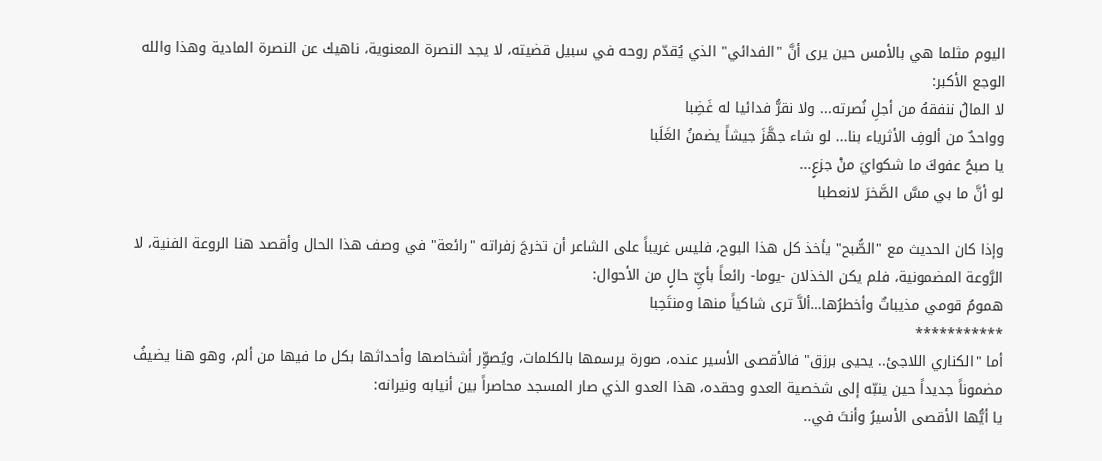اليوم مثلما هي بالأمس حين يرى أنَّ "الفدائي" الذي يُقدّم روحه في سبيل قضيته، لا يجد النصرة المعنوية، ناهيك عن النصرة المادية وهذا والله الوجع الأكبر:
لا المالُ ننفقهُ من أجلِ نُصرته... ولا نقرُّ فدائيا له غَضِبا
وواحدٌ من ألوفِ الأثرياء بنا... لو شاء جهَّزَ جيشاً يضمنُ الغَلَبا
يا صبحُ عفوكَ ما شكوايَ منْ جزعٍ...
لو أنَّ ما بي مسَّ الصَّخرَ لانعطبا

وإذا كان الحديث مع "الصُّبح" يأخذ كل هذا البوح، فليس غريباً على الشاعر أن تخرجَ زفراته "رائعة" في وصف هذا الحال وأقصد هنا الروعة الفنية، لا الرَّوعة المضمونية، فلم يكن الخذلان -يوما- رائعاً بأيِّ حالٍ من الأحوال:
همومُ قومي مذيباتٌ وأخطرُها…ألاَّ ترى شاكياً منها ومنتَحِبا
***********
أما "الكناري اللاجئ.. يحيى برزق" فالأقصى الأسير عنده، صورة يرسمها بالكلمات، ويُصوِّر أشخاصها وأحداثها بكل ما فيها من ألم، وهو هنا يضيفُ مضموناً جديداً حين ينبّه إلى شخصية العدو وحقده، هذا العدو الذي صار المسجد محاصراً بين أنيابه ونيرانه:
يا أيُّها الأقصى الأسيرُ وأنتَ في..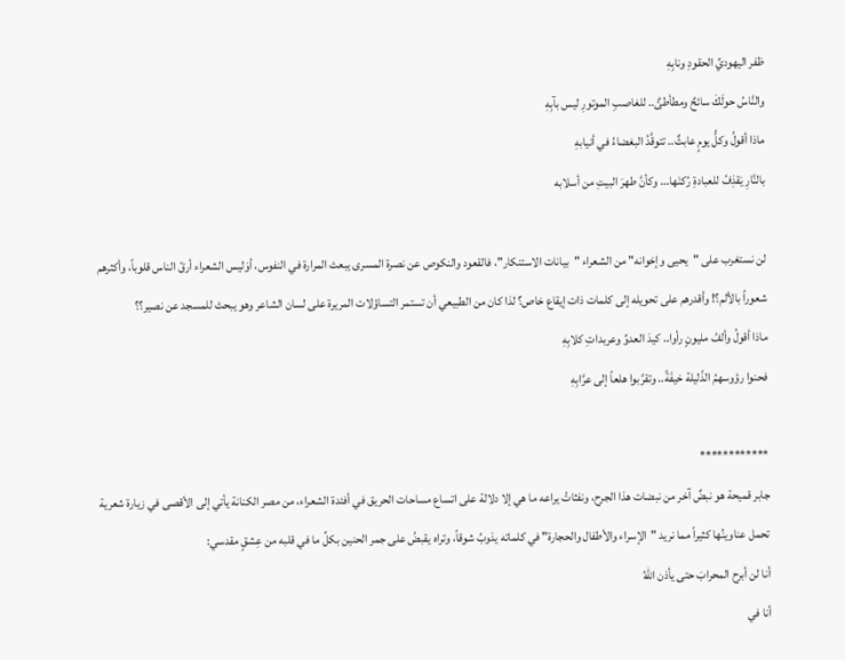ظفر اليهوديِّ الحقودِ ونابِهِ
والنَّاسُ حولَكَ سائحٌ ومطأطئٌ.. للغاصبِ الموتورِ ليس بآبِهِ
ماذا أقولُ وكلُّ يومٍ عابثٌ.. تتوقَّدُ البغضاءُ في أنيابهِ
بالنَّارِ يَقذِفُ للعبادةِ رُكنَها... وكأنَّ طهرَ البيتِ من أسلابه

لن نستغرب على "يحيى وإخوانه" من الشعراء "بيانات الاستنكار"، فالقعود والنكوص عن نصرة المسرى يبعث المرارة في النفوس، أوَليس الشعراء أرقّ الناس قلوباً، وأكثرهم شعوراً بالألم؟! وأقدرهم على تحويله إلى كلمات ذات إيقاع خاص؟ لذا كان من الطبيعي أن تستمر التساؤلات المريرة على لسان الشاعر وهو يبحث للمسجد عن نصير؟؟
ماذا أقولُ وألفُ مليونٍ رأوا.. كيدَ العدوِّ وعربداتِ كلابِهِ
فحنوا رؤوسهمُ الذّليلة خيفَةً.. وتقرَّبوا هلعاً إلى عرَّابِهِ

************
جابر قميحة هو نبضٌ آخر من نبضات هذا الجرح، ونفثاتُ يراعه ما هي إلا دلالة على اتساع مساحات الحريق في أفئدة الشعراء، من مصر الكنانة يأتي إلى الأقصى في زيارة شعرية تحمل عناوينُها كثيراً مما نريد "الإسراء والأطفال والحجارة" في كلماته يذوبُ شوقاً، وتراه يقبضُ على جمر الحنين بكلِّ ما في قلبه من عِشقٍ مقدسي:
أنا لن أبرح المحرابَ حتى يأذن اللهُ
أنا في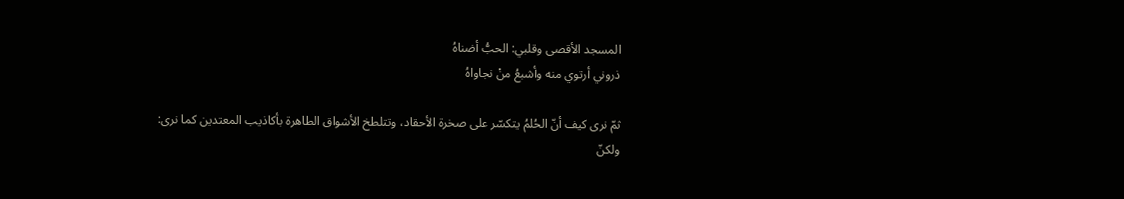المسجد الأقصى وقلبي: الحبُّ أضناهُ
ذروني أرتوي منه وأشبعُ منْ نجاواهُ

ثمّ نرى كيف أنّ الحُلمُ يتكسّر على صخرة الأحقاد، وتتلطخ الأشواق الطاهرة بأكاذيب المعتدين كما نرى:
ولكنّ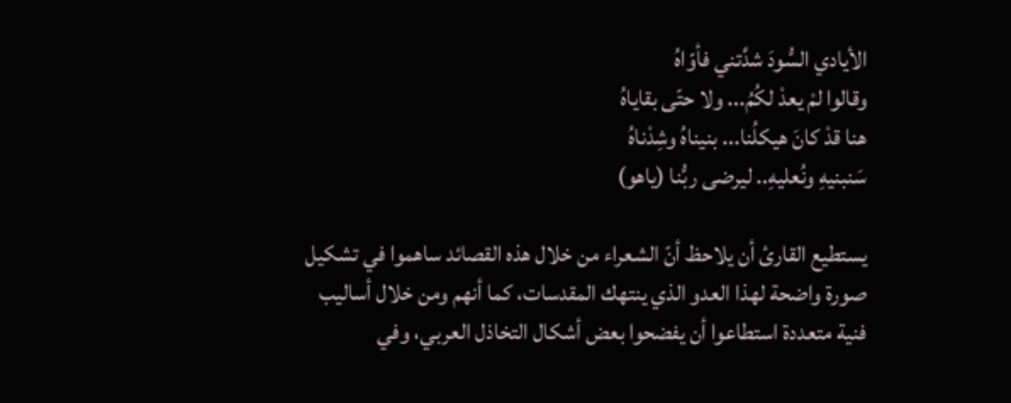الأيادي السُّودَ شدَّتني فأوّاهُ
وقالوا لمْ يعدْ لكُمُ... ولا حتّى بقاياهُ
هنا قدْ كانَ هيكلُنا... بنيناهُ وشِدْناهُ
سَنبنيهِ ونُعليهِ.. ليرضى ربُّنا (ياهو)

يستطيع القارئ أن يلاحظ أنّ الشعراء من خلال هذه القصائد ساهموا في تشكيل صورة واضحة لهذا العدو الذي ينتهك المقدسات، كما أنهم ومن خلال أساليب فنية متعددة استطاعوا أن يفضحوا بعض أشكال التخاذل العربي، وفي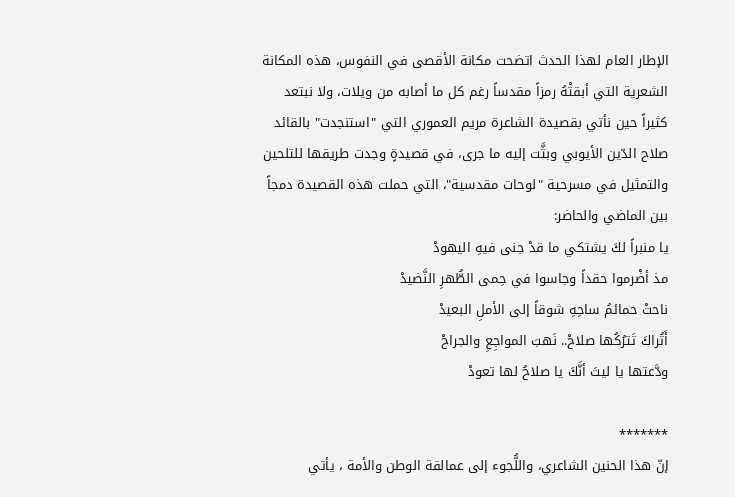الإطار العام لهذا الحدث اتضحت مكانة الأقصى في النفوس، هذه المكانة الشعرية التي أبقتْهُ رمزاً مقدساً رغم كل ما أصابه من ويلات، ولا نبتعد كثيراً حين نأتي بقصيدة الشاعرة مريم العموري التي "استنجدت" بالقائد صلاح الدّين الأيوبي وبثَّت إليه ما جرى، في قصيدةٍ وجدت طريقها للتلحين والتمثيل في مسرحية "لوحات مقدسية"، التي حملت هذه القصيدة دمجاً بين الماضي والحاضر:
يا منبراً لكَ يشتكي ما قدْ جنى فيهِ اليهودْ
مذ أضْرموا حقداً وجاسوا في حِمى الطُّهرِ النَّضيدْ
ناحتْ حمائمُ ساحِهِ شوقاً إلى الأملِ البعيدْ
أَتُراكَ تَترُكُها صلاحْ.. نَهبَ المواجِعِ والجراحْ
ودَّعتها يا ليتَ أنَّكَ يا صلاحُ لها تعودْ

*******
إنّ هذا الحنين الشاعري، واللُّجوء إلى عمالقة الوطن والأمة ، يأتي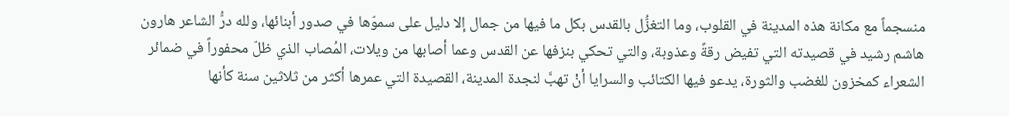منسجماً مع مكانة هذه المدينة في القلوب، وما التغزُّل بالقدس بكل ما فيها من جمال إلا دليل على سموّها في صدور أبنائها، ولله درُّ الشاعر هارون هاشم رشيد في قصيدته التي تفيض رقةً وعذوبة، والتي تحكي بنزفها عن القدس وعما أصابها من ويلات، المُصاب الذي ظلّ محفوراً في ضمائر الشعراء كمخزون للغضب والثورة، يدعو فيها الكتائب والسرايا أنْ تهبَّ لنجدة المدينة، القصيدة التي عمرها أكثر من ثلاثين سنة كأنها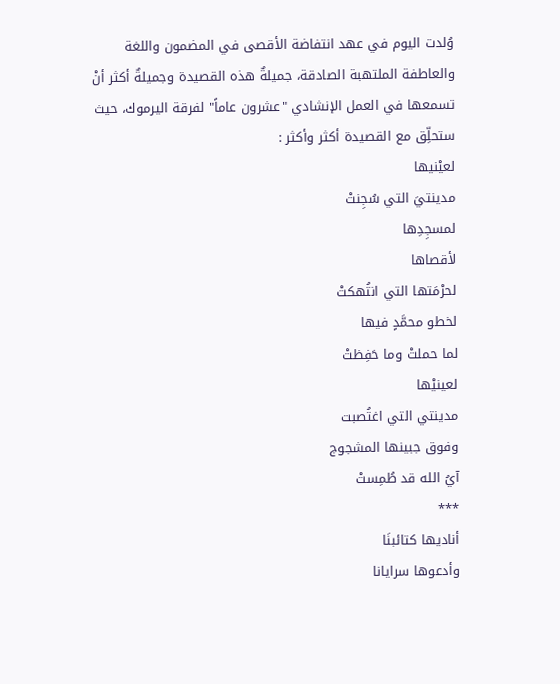وُلدت اليوم في عهد انتفاضة الأقصى في المضمون واللغة والعاطفة الملتهبة الصادقة، جميلةٌ هذه القصيدة وجميلةٌ أكثر أنْ تسمعها في العمل الإنشادي "عشرون عاماً" لفرقة اليرموك، حيث ستحلِّق مع القصيدة أكثر وأكثر :
لعيْنيها
مدينتيَ التي سُجِنتْ
لمسجِدِها
لأقصاها
لحرْمَتها التي انتُهكتْ
لخطو محمَّدٍ فيها
لما حملتْ وما حَفِظتْ
لعينيْها
مدينتي التي اغتُصبت
وفوق جبينها المشجوج
آيُ الله قد طُمِستْ
***
أناديها كتائبنَا
وأدعوها سرايانا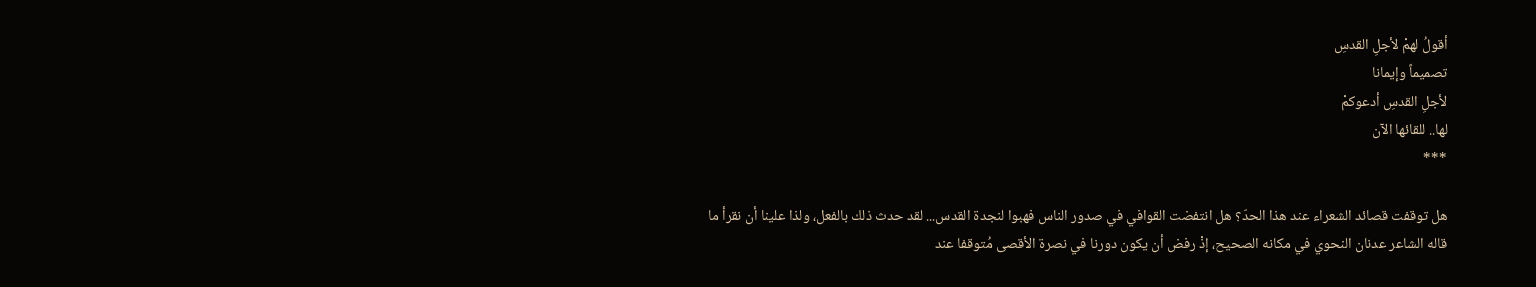أقولُ لهمْ لأجلِ القدسِ
تصميماً وإيمانا
لأجلِ القدسِ أدعوكمْ
لها.. للقائها الآن
***

هل توقفت قصائد الشعراء عند هذا الحدّ؟ هل انتفضت القوافي في صدور الناس فهبوا لنجدة القدس... لقد حدث ذلك بالفعل، ولذا علينا أن نقرأ ما قاله الشاعر عدنان النحوي في مكانه الصحيح، إذْ رفض أن يكون دورنا في نصرة الأقصى مُتوقفا عند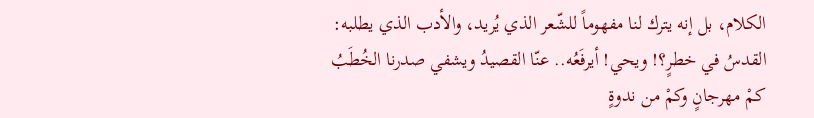الكلام، بل إنه يترك لنا مفهوماً للشّعر الذي يُريد، والأدب الذي يطلبه:
القدسُ في خطرٍ؟! ويحي! أيرفَعُه.. عنّا القصيدُ ويشفي صدرنا الخُطَبُ
كمْ مهرجانٍ وكمْ من ندوةٍ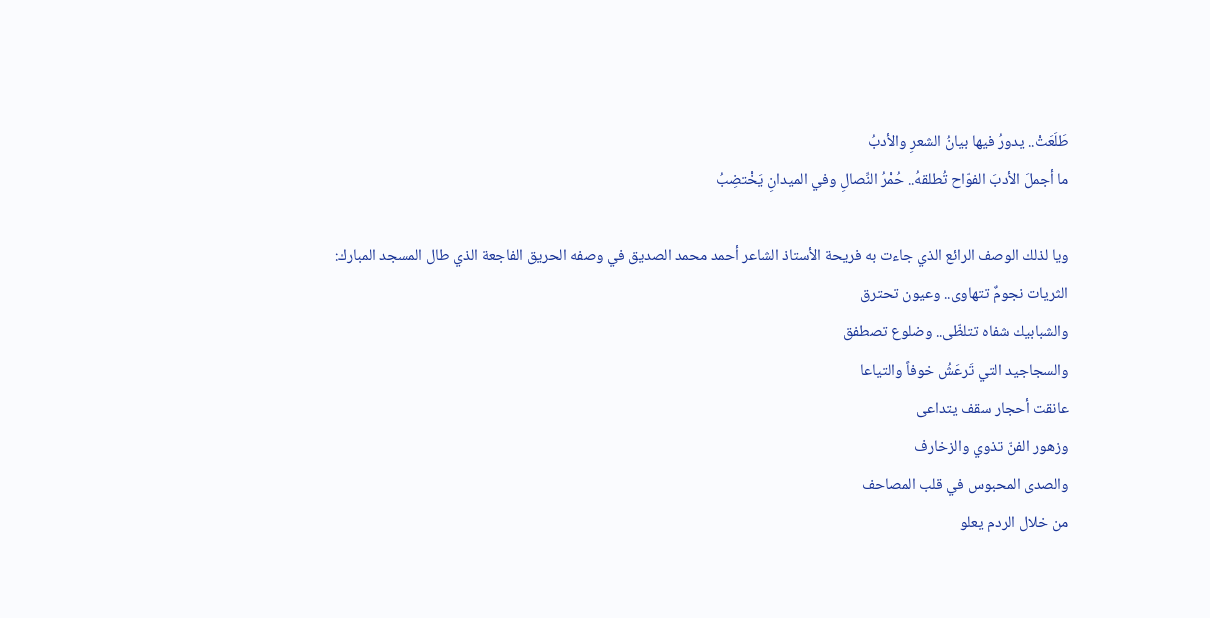طَلَعَتْ.. يدورُ فيها بيانُ الشعرِ والأدبُ
ما أجملَ الأدبَ الفوّاح تُطلقهُ.. حُمْرُ النِّصالِ وفي الميدانِ يَخْتضِبُ

ويا لذلك الوصف الرائع الذي جاءت به فريحة الأستاذ الشاعر أحمد محمد الصديق في وصفه الحريق الفاجعة الذي طال المسجد المبارك:
الثريات نجومٌ تتهاوى.. وعيون تحترق
والشبابيك شفاه تتلظّى.. وضلوع تصطفق
والسجاجيد التي تَرعَشُ خوفاً والتياعا
عانقت أحجار سقف يتداعى
وزهور الفنّ تذوي والزخارف
والصدى المحبوس في قلب المصاحف
من خلال الردم يعلو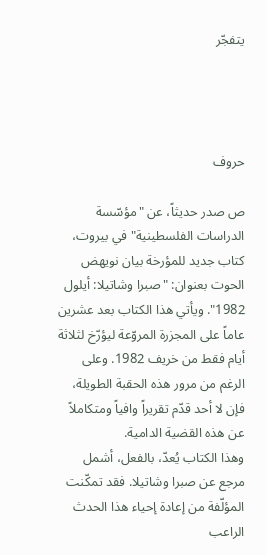يتفجّر




حروف

ص صدر حديثاً، عن "مؤسّسة الدراسات الفلسطينية" في بيروت، كتاب جديد للمؤرخة بيان نويهض الحوت بعنوان: "صبرا وشاتيلا: أيلول 1982". ويأتي هذا الكتاب بعد عشرين عاماً على المجزرة المروّعة ليؤرّخ لثلاثة أيام فقط من خريف 1982. وعلى الرغم من مرور هذه الحقبة الطويلة، فإن لا أحد قدّم تقريراً وافياً ومتكاملاً عن هذه القضية الدامية.
وهذا الكتاب يُعدّ، بالفعل، أشمل مرجع عن صبرا وشاتيلا. فقد تمكّنت المؤلّفة من إعادة إحياء هذا الحدث الراعب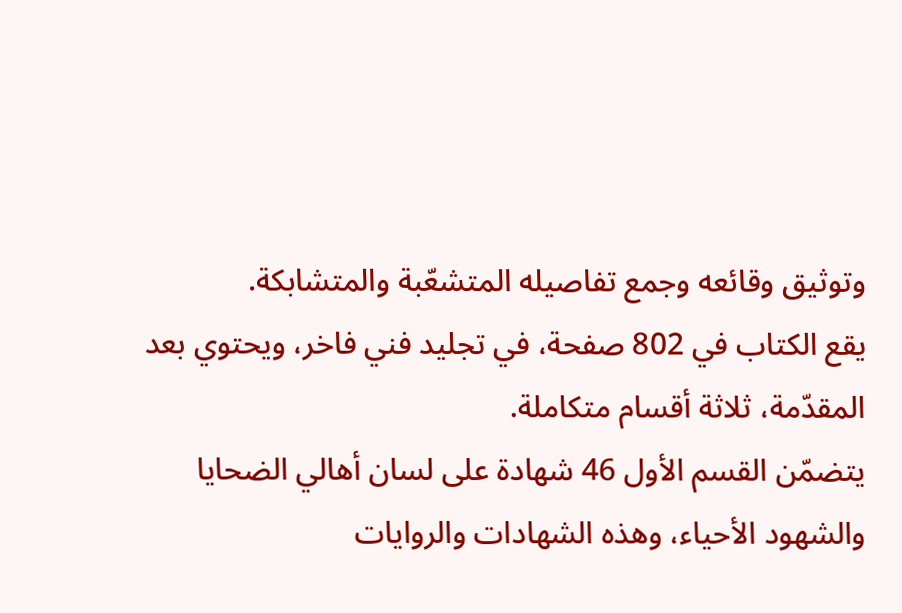وتوثيق وقائعه وجمع تفاصيله المتشعّبة والمتشابكة.
يقع الكتاب في 802 صفحة، في تجليد فني فاخر، ويحتوي بعد المقدّمة، ثلاثة أقسام متكاملة.
يتضمّن القسم الأول 46 شهادة على لسان أهالي الضحايا والشهود الأحياء، وهذه الشهادات والروايات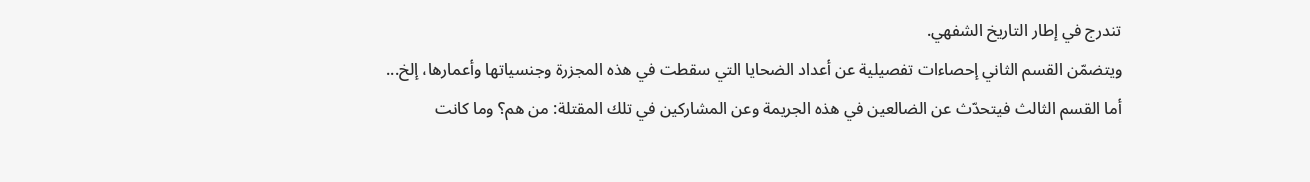تندرج في إطار التاريخ الشفهي.
ويتضمّن القسم الثاني إحصاءات تفصيلية عن أعداد الضحايا التي سقطت في هذه المجزرة وجنسياتها وأعمارها، إلخ...
أما القسم الثالث فيتحدّث عن الضالعين في هذه الجريمة وعن المشاركين في تلك المقتلة: من هم؟ وما كانت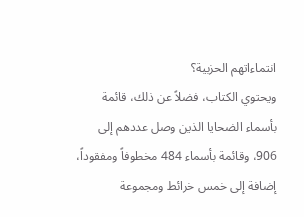انتماءاتهم الحزبية؟
ويحتوي الكتاب، فضلاً عن ذلك، قائمة بأسماء الضحايا الذين وصل عددهم إلى 906، وقائمة بأسماء 484 مخطوفاً ومفقوداً، إضافة إلى خمس خرائط ومجموعة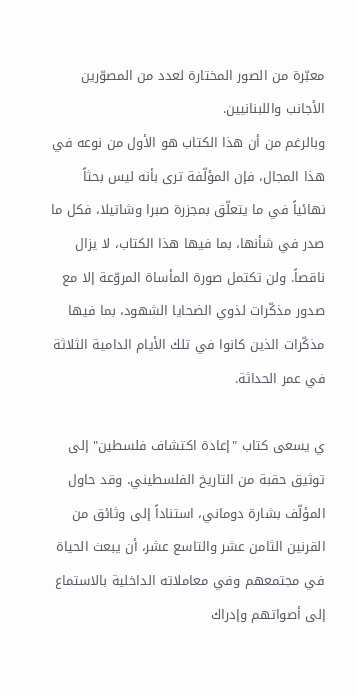معبّرة من الصور المختارة لعدد من المصوّرين الأجانب واللبنانيين.
وبالرغم من أن هذا الكتاب هو الأول من نوعه في هذا المجال، فإن المؤلّفة ترى بأنه ليس بحثاً نهائياً في ما يتعلّق بمجزرة صبرا وشاتيلا، فكل ما صدر في شأنها، بما فيها هذا الكتاب، لا يزال ناقصاً. ولن تكتمل صورة المأساة المروّعة إلا مع صدور مذكّرات لذوي الضحايا الشهود، بما فيها مذكّرات الذين كانوا في تلك الأيام الدامية الثلاثة في عمر الحداثة.

ي يسعى كتاب "إعادة اكتشاف فلسطين" إلى توثيق حقبة من التاريخ الفلسطيني. وقد حاول المؤلّف بشارة دوماني، استناداً إلى وثائق من القرنين الثامن عشر والتاسع عشر، أن يبعث الحياة في مجتمعهم وفي معاملاته الداخلية بالاستماع إلى أصواتهم وإدراك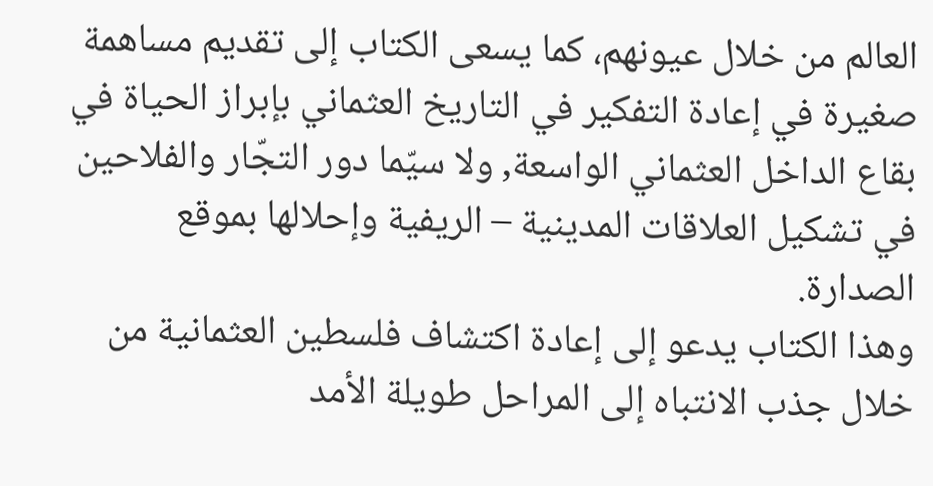العالم من خلال عيونهم، كما يسعى الكتاب إلى تقديم مساهمة صغيرة في إعادة التفكير في التاريخ العثماني بإبراز الحياة في بقاع الداخل العثماني الواسعة, ولا سيّما دور التجّار والفلاحين في تشكيل العلاقات المدينية – الريفية وإحلالها بموقع الصدارة.
وهذا الكتاب يدعو إلى إعادة اكتشاف فلسطين العثمانية من خلال جذب الانتباه إلى المراحل طويلة الأمد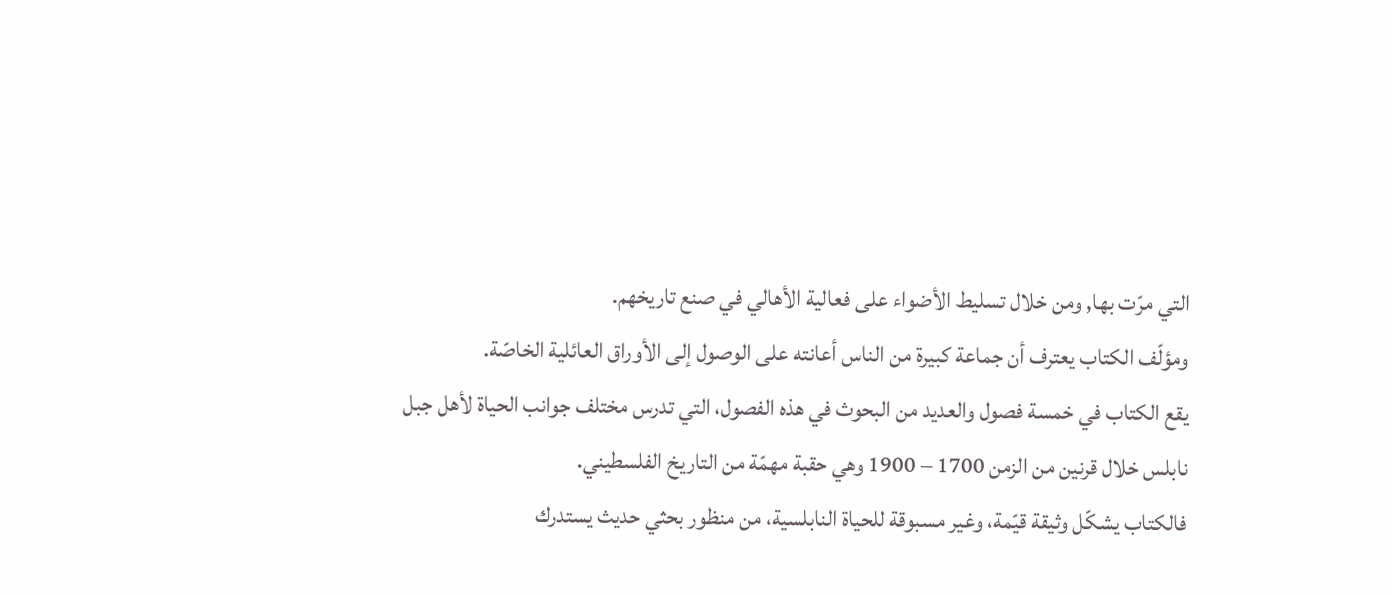التي مرّت بها, ومن خلال تسليط الأضواء على فعالية الأهالي في صنع تاريخهم.
ومؤلّف الكتاب يعترف أن جماعة كبيرة من الناس أعانته على الوصول إلى الأوراق العائلية الخاصّة.
يقع الكتاب في خمسة فصول والعديد من البحوث في هذه الفصول، التي تدرس مختلف جوانب الحياة لأهل جبل نابلس خلال قرنين من الزمن 1700 – 1900 وهي حقبة مهمّة من التاريخ الفلسطيني.
فالكتاب يشكّل وثيقة قيّمة، وغير مسبوقة للحياة النابلسية، من منظور بحثي حديث يستدرك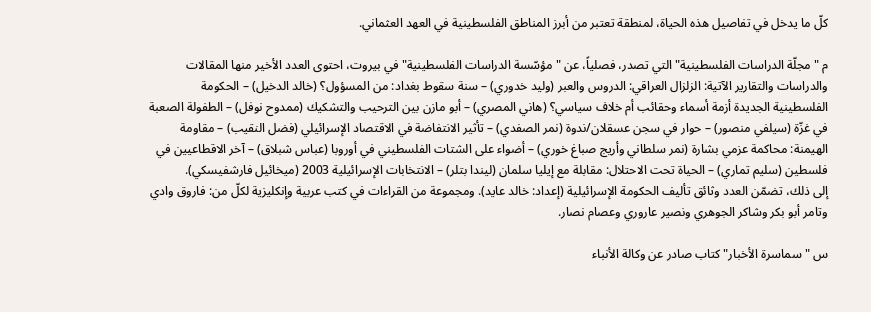كلّ ما يدخل في تفاصيل هذه الحياة، لمنطقة تعتبر من أبرز المناطق الفلسطينية في العهد العثماني.

م "مجلّة الدراسات الفلسطينية" التي تصدر، فصلياً، عن "مؤسّسة الدراسات الفلسطينية" في بيروت، احتوى العدد الأخير منها المقالات والدراسات والتقارير الآتية: الزلزال العراقي: الدروس والعبر (وليد خدوري) – سنة سقوط بغداد: من المسؤول؟ (خالد الدخيل) – الحكومة الفلسطينية الجديدة أزمة أسماء وحقائب أم خلاف سياسي؟ (هاني المصري) – أبو مازن بين الترحيب والتشكيك (ممدوح نوفل) – الطفولة الصعبة في غزّة (سيلفي منصور) – حوار في سجن عسقلان/ندوة (نمر الصفدي) – تأثير الانتفاضة في الاقتصاد الإسرائيلي (فضل النقيب) – مقاومة الهيمنة: محاكمة عزمي بشارة (نمر سلطاني وأريج صباغ خوري) – أضواء على الشتات الفلسطيني في أوروبا (عباس شبلاق) – آخر الاقطاعيين في فلسطين (سليم تماري) – الحياة تحت الاحتلال: مقابلة مع إيليا سلمان (ليندا بتلر) – الانتخابات الإسرائيلية 2003 (ميخائيل فارشفيسكي).
إلى ذلك، تضمّن العدد وثائق تأليف الحكومة الإسرائيلية (إعداد: خالد عايد). ومجموعة من القراءات في كتب عربية وإنكليزية لكلّ من: فاروق وادي وتامر أبو بكر وشاكر الجوهري ونصير عاروري وعصام نصار.

س "سماسرة الأخبار" كتاب صادر عن وكالة الأنباء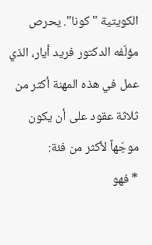الكويتية "كونا". يحرص مؤلّفه الدكتور فريد أيار، الذي عمل في هذه المهنة أكثر من ثلاثة عقود على أن يكون موجّهاً لأكثر من فئة:
* فهو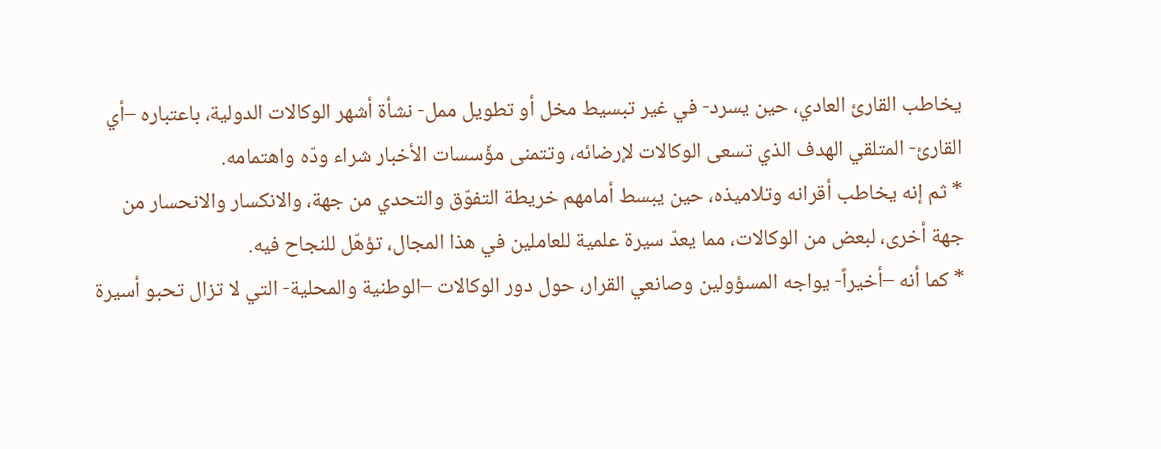يخاطب القارئ العادي، حين يسرد- في غير تبسيط مخل أو تطويل ممل- نشأة أشهر الوكالات الدولية، باعتباره –أي القارئ- المتلقي الهدف الذي تسعى الوكالات لإرضائه، وتتمنى مؤّسسات الأخبار شراء ودّه واهتمامه.
* ثم إنه يخاطب أقرانه وتلاميذه، حين يبسط أمامهم خريطة التفوّق والتحدي من جهة، والانكسار والانحسار من جهة أخرى، لبعض من الوكالات، مما يعدّ سيرة علمية للعاملين في هذا المجال، تؤهّل للنجاح فيه.
* كما أنه –أخيراً- يواجه المسؤولين وصانعي القرار، حول دور الوكالات –الوطنية والمحلية- التي لا تزال تحبو أسيرة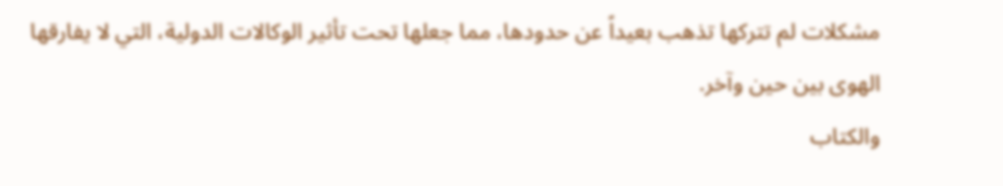مشكلات لم تتركها تذهب بعيداً عن حدودها، مما جعلها تحت تأثير الوكالات الدولية، التي لا يفارقها الهوى بين حين وآخر.
والكتاب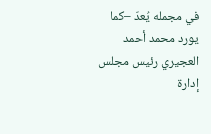في مجمله يُعدّ –كما يورد محمد أحمد العجيري رئيس مجلس إدارة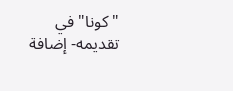"كونا" في تقديمه- إضافة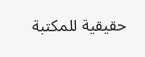حقيقية للمكتبة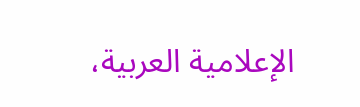الإعلامية العربية،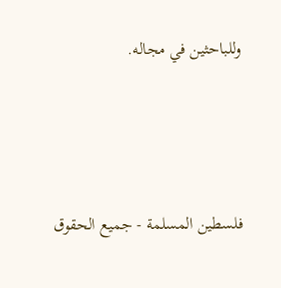وللباحثين في مجاله.






فلسطين المسلمة - جميع الحقوق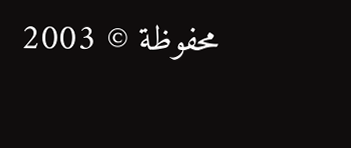محفوظة © 2003